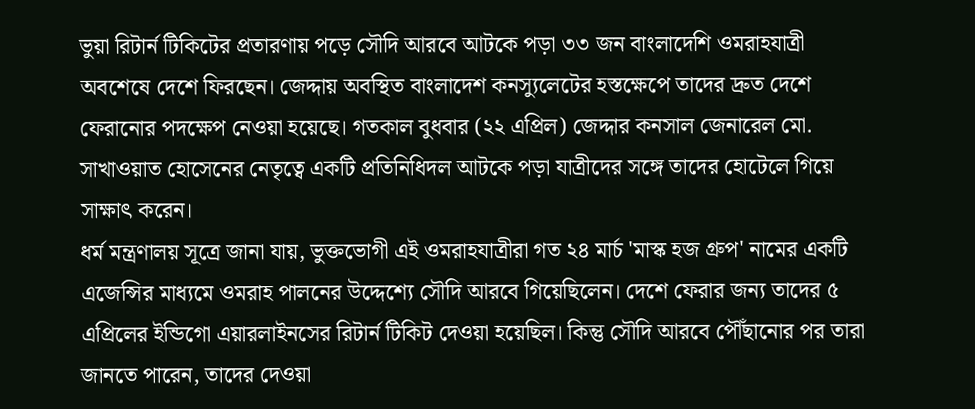ভুয়া রিটার্ন টিকিটের প্রতারণায় পড়ে সৌদি আরবে আটকে পড়া ৩৩ জন বাংলাদেশি ওমরাহযাত্রী অবশেষে দেশে ফিরছেন। জেদ্দায় অবস্থিত বাংলাদেশ কনস্যুলেটের হস্তক্ষেপে তাদের দ্রুত দেশে ফেরানোর পদক্ষেপ নেওয়া হয়েছে। গতকাল বুধবার (২২ এপ্রিল) জেদ্দার কনসাল জেনারেল মো. সাখাওয়াত হোসেনের নেতৃত্বে একটি প্রতিনিধিদল আটকে পড়া যাত্রীদের সঙ্গে তাদের হোটেলে গিয়ে সাক্ষাৎ করেন।
ধর্ম মন্ত্রণালয় সূত্রে জানা যায়, ভুক্তভোগী এই ওমরাহযাত্রীরা গত ২৪ মার্চ 'মাস্ক হজ গ্রুপ' নামের একটি এজেন্সির মাধ্যমে ওমরাহ পালনের উদ্দেশ্যে সৌদি আরবে গিয়েছিলেন। দেশে ফেরার জন্য তাদের ৫ এপ্রিলের ইন্ডিগো এয়ারলাইনসের রিটার্ন টিকিট দেওয়া হয়েছিল। কিন্তু সৌদি আরবে পৌঁছানোর পর তারা জানতে পারেন, তাদের দেওয়া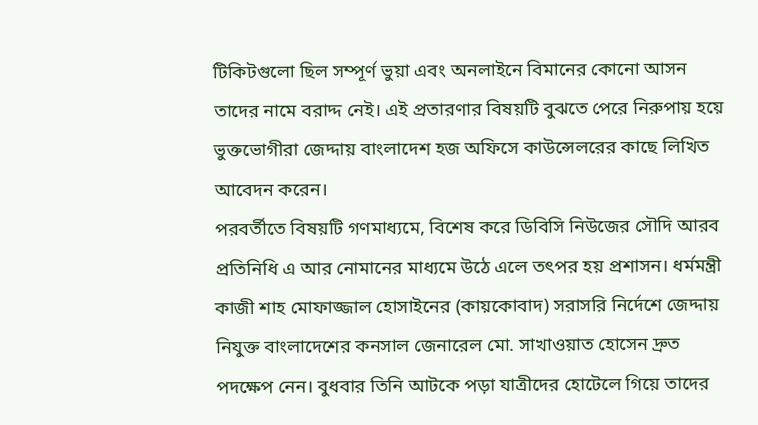টিকিটগুলো ছিল সম্পূর্ণ ভুয়া এবং অনলাইনে বিমানের কোনো আসন তাদের নামে বরাদ্দ নেই। এই প্রতারণার বিষয়টি বুঝতে পেরে নিরুপায় হয়ে ভুক্তভোগীরা জেদ্দায় বাংলাদেশ হজ অফিসে কাউন্সেলরের কাছে লিখিত আবেদন করেন।
পরবর্তীতে বিষয়টি গণমাধ্যমে, বিশেষ করে ডিবিসি নিউজের সৌদি আরব প্রতিনিধি এ আর নোমানের মাধ্যমে উঠে এলে তৎপর হয় প্রশাসন। ধর্মমন্ত্রী কাজী শাহ মোফাজ্জাল হোসাইনের (কায়কোবাদ) সরাসরি নির্দেশে জেদ্দায় নিযুক্ত বাংলাদেশের কনসাল জেনারেল মো. সাখাওয়াত হোসেন দ্রুত পদক্ষেপ নেন। বুধবার তিনি আটকে পড়া যাত্রীদের হোটেলে গিয়ে তাদের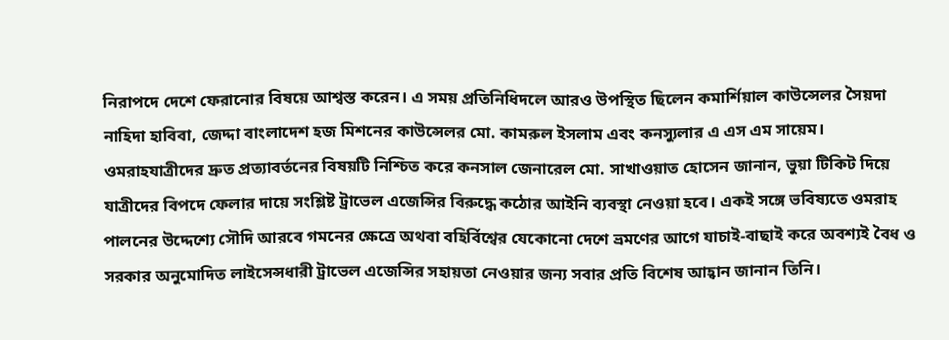নিরাপদে দেশে ফেরানোর বিষয়ে আশ্বস্ত করেন। এ সময় প্রতিনিধিদলে আরও উপস্থিত ছিলেন কমার্শিয়াল কাউন্সেলর সৈয়দা নাহিদা হাবিবা, জেদ্দা বাংলাদেশ হজ মিশনের কাউন্সেলর মো. কামরুল ইসলাম এবং কনস্যুলার এ এস এম সায়েম।
ওমরাহযাত্রীদের দ্রুত প্রত্যাবর্তনের বিষয়টি নিশ্চিত করে কনসাল জেনারেল মো. সাখাওয়াত হোসেন জানান, ভুয়া টিকিট দিয়ে যাত্রীদের বিপদে ফেলার দায়ে সংশ্লিষ্ট ট্রাভেল এজেন্সির বিরুদ্ধে কঠোর আইনি ব্যবস্থা নেওয়া হবে। একই সঙ্গে ভবিষ্যতে ওমরাহ পালনের উদ্দেশ্যে সৌদি আরবে গমনের ক্ষেত্রে অথবা বহির্বিশ্বের যেকোনো দেশে ভ্রমণের আগে যাচাই-বাছাই করে অবশ্যই বৈধ ও সরকার অনুমোদিত লাইসেন্সধারী ট্রাভেল এজেন্সির সহায়তা নেওয়ার জন্য সবার প্রতি বিশেষ আহ্বান জানান তিনি।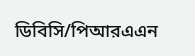ডিবিসি/পিআরএএন